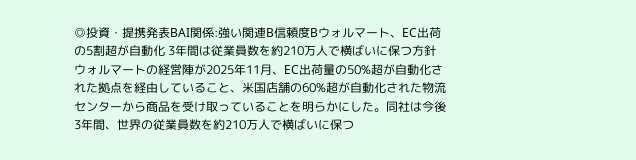◎投資・提携発表BAI関係:強い関連B信頼度Bウォルマート、EC出荷の5割超が自動化 3年間は従業員数を約210万人で横ばいに保つ方針ウォルマートの経営陣が2025年11月、EC出荷量の50%超が自動化された拠点を経由していること、米国店舗の60%超が自動化された物流センターから商品を受け取っていることを明らかにした。同社は今後3年間、世界の従業員数を約210万人で横ばいに保つ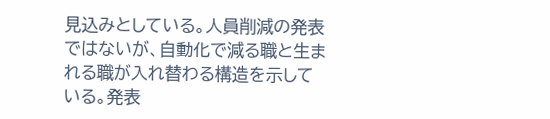見込みとしている。人員削減の発表ではないが、自動化で減る職と生まれる職が入れ替わる構造を示している。発表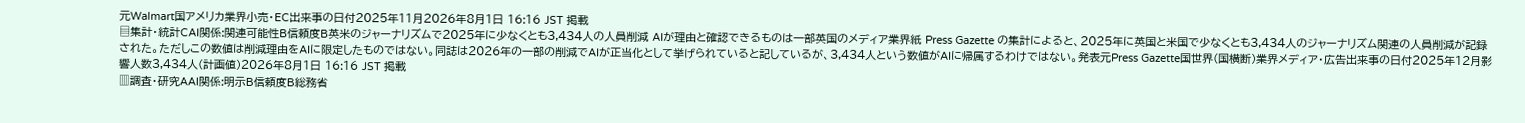元Walmart国アメリカ業界小売・EC出来事の日付2025年11月2026年8月1日 16:16 JST 掲載
▤集計・統計CAI関係:関連可能性B信頼度B英米のジャーナリズムで2025年に少なくとも3,434人の人員削減 AIが理由と確認できるものは一部英国のメディア業界紙 Press Gazette の集計によると、2025年に英国と米国で少なくとも3,434人のジャーナリズム関連の人員削減が記録された。ただしこの数値は削減理由をAIに限定したものではない。同誌は2026年の一部の削減でAIが正当化として挙げられていると記しているが、3,434人という数値がAIに帰属するわけではない。発表元Press Gazette国世界(国横断)業界メディア・広告出来事の日付2025年12月影響人数3,434人(計画値)2026年8月1日 16:16 JST 掲載
▥調査・研究AAI関係:明示B信頼度B総務省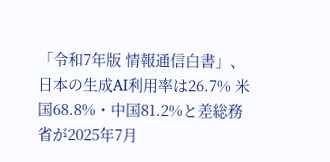「令和7年版 情報通信白書」、日本の生成AI利用率は26.7% 米国68.8%・中国81.2%と差総務省が2025年7月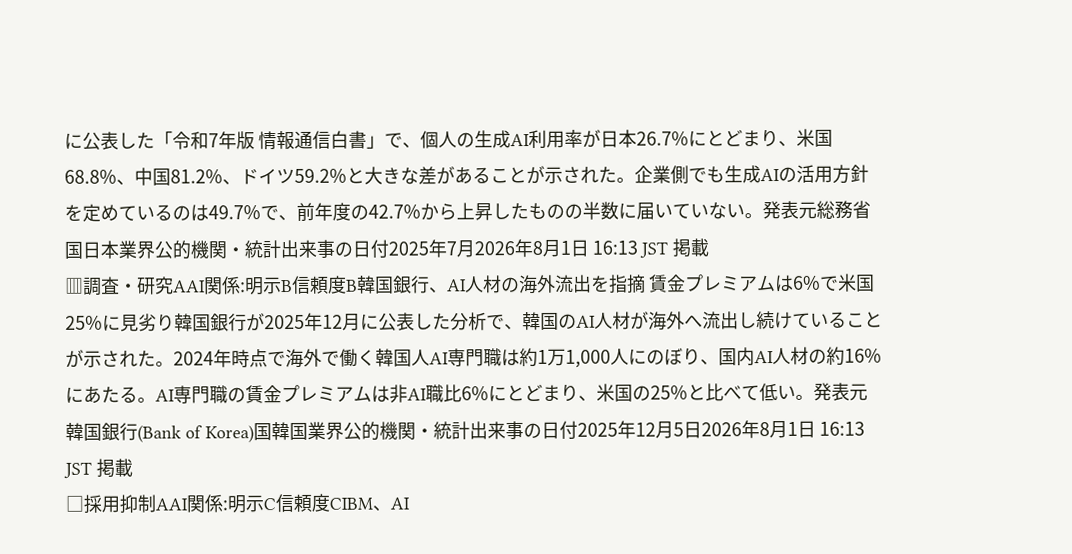に公表した「令和7年版 情報通信白書」で、個人の生成AI利用率が日本26.7%にとどまり、米国68.8%、中国81.2%、ドイツ59.2%と大きな差があることが示された。企業側でも生成AIの活用方針を定めているのは49.7%で、前年度の42.7%から上昇したものの半数に届いていない。発表元総務省国日本業界公的機関・統計出来事の日付2025年7月2026年8月1日 16:13 JST 掲載
▥調査・研究AAI関係:明示B信頼度B韓国銀行、AI人材の海外流出を指摘 賃金プレミアムは6%で米国25%に見劣り韓国銀行が2025年12月に公表した分析で、韓国のAI人材が海外へ流出し続けていることが示された。2024年時点で海外で働く韓国人AI専門職は約1万1,000人にのぼり、国内AI人材の約16%にあたる。AI専門職の賃金プレミアムは非AI職比6%にとどまり、米国の25%と比べて低い。発表元韓国銀行(Bank of Korea)国韓国業界公的機関・統計出来事の日付2025年12月5日2026年8月1日 16:13 JST 掲載
□採用抑制AAI関係:明示C信頼度CIBM、AI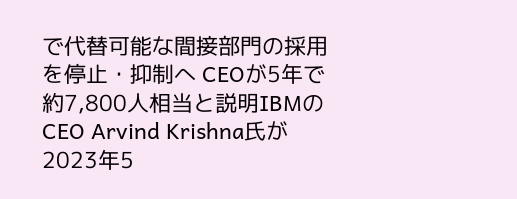で代替可能な間接部門の採用を停止・抑制へ CEOが5年で約7,800人相当と説明IBMのCEO Arvind Krishna氏が2023年5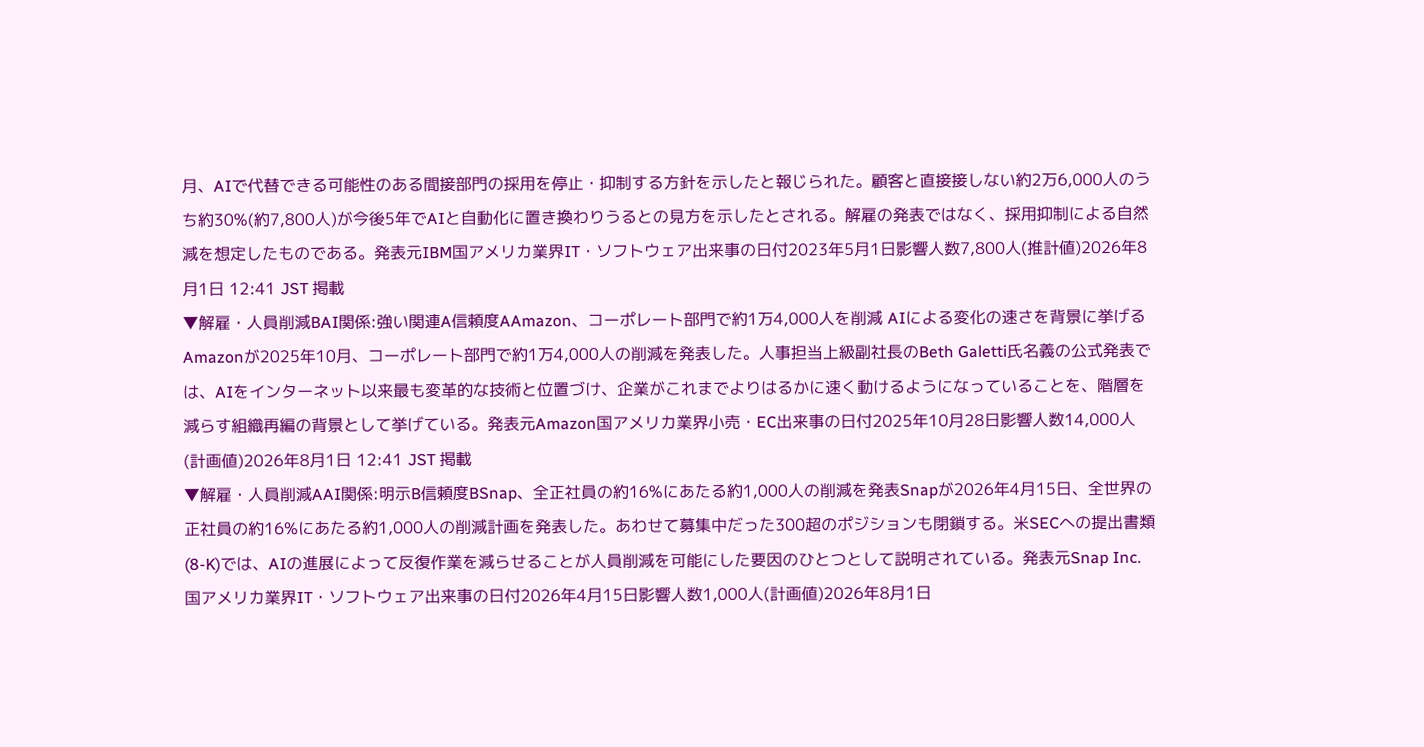月、AIで代替できる可能性のある間接部門の採用を停止・抑制する方針を示したと報じられた。顧客と直接接しない約2万6,000人のうち約30%(約7,800人)が今後5年でAIと自動化に置き換わりうるとの見方を示したとされる。解雇の発表ではなく、採用抑制による自然減を想定したものである。発表元IBM国アメリカ業界IT・ソフトウェア出来事の日付2023年5月1日影響人数7,800人(推計値)2026年8月1日 12:41 JST 掲載
▼解雇・人員削減BAI関係:強い関連A信頼度AAmazon、コーポレート部門で約1万4,000人を削減 AIによる変化の速さを背景に挙げるAmazonが2025年10月、コーポレート部門で約1万4,000人の削減を発表した。人事担当上級副社長のBeth Galetti氏名義の公式発表では、AIをインターネット以来最も変革的な技術と位置づけ、企業がこれまでよりはるかに速く動けるようになっていることを、階層を減らす組織再編の背景として挙げている。発表元Amazon国アメリカ業界小売・EC出来事の日付2025年10月28日影響人数14,000人(計画値)2026年8月1日 12:41 JST 掲載
▼解雇・人員削減AAI関係:明示B信頼度BSnap、全正社員の約16%にあたる約1,000人の削減を発表Snapが2026年4月15日、全世界の正社員の約16%にあたる約1,000人の削減計画を発表した。あわせて募集中だった300超のポジションも閉鎖する。米SECへの提出書類(8-K)では、AIの進展によって反復作業を減らせることが人員削減を可能にした要因のひとつとして説明されている。発表元Snap Inc.国アメリカ業界IT・ソフトウェア出来事の日付2026年4月15日影響人数1,000人(計画値)2026年8月1日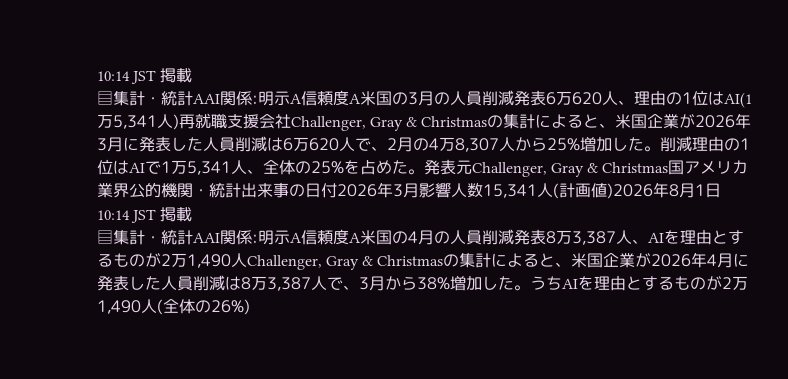10:14 JST 掲載
▤集計・統計AAI関係:明示A信頼度A米国の3月の人員削減発表6万620人、理由の1位はAI(1万5,341人)再就職支援会社Challenger, Gray & Christmasの集計によると、米国企業が2026年3月に発表した人員削減は6万620人で、2月の4万8,307人から25%増加した。削減理由の1位はAIで1万5,341人、全体の25%を占めた。発表元Challenger, Gray & Christmas国アメリカ業界公的機関・統計出来事の日付2026年3月影響人数15,341人(計画値)2026年8月1日 10:14 JST 掲載
▤集計・統計AAI関係:明示A信頼度A米国の4月の人員削減発表8万3,387人、AIを理由とするものが2万1,490人Challenger, Gray & Christmasの集計によると、米国企業が2026年4月に発表した人員削減は8万3,387人で、3月から38%増加した。うちAIを理由とするものが2万1,490人(全体の26%)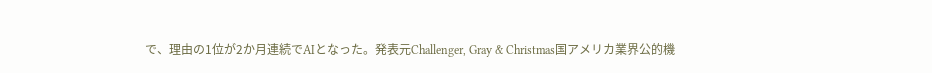で、理由の1位が2か月連続でAIとなった。発表元Challenger, Gray & Christmas国アメリカ業界公的機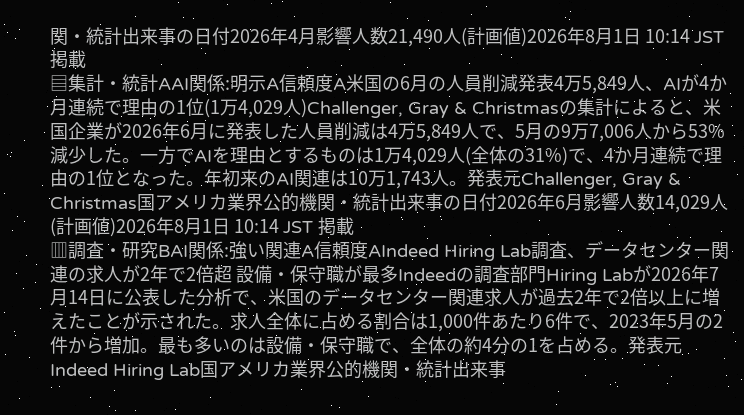関・統計出来事の日付2026年4月影響人数21,490人(計画値)2026年8月1日 10:14 JST 掲載
▤集計・統計AAI関係:明示A信頼度A米国の6月の人員削減発表4万5,849人、AIが4か月連続で理由の1位(1万4,029人)Challenger, Gray & Christmasの集計によると、米国企業が2026年6月に発表した人員削減は4万5,849人で、5月の9万7,006人から53%減少した。一方でAIを理由とするものは1万4,029人(全体の31%)で、4か月連続で理由の1位となった。年初来のAI関連は10万1,743人。発表元Challenger, Gray & Christmas国アメリカ業界公的機関・統計出来事の日付2026年6月影響人数14,029人(計画値)2026年8月1日 10:14 JST 掲載
▥調査・研究BAI関係:強い関連A信頼度AIndeed Hiring Lab調査、データセンター関連の求人が2年で2倍超 設備・保守職が最多Indeedの調査部門Hiring Labが2026年7月14日に公表した分析で、米国のデータセンター関連求人が過去2年で2倍以上に増えたことが示された。求人全体に占める割合は1,000件あたり6件で、2023年5月の2件から増加。最も多いのは設備・保守職で、全体の約4分の1を占める。発表元Indeed Hiring Lab国アメリカ業界公的機関・統計出来事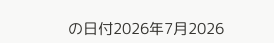の日付2026年7月2026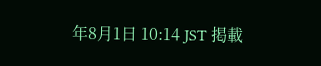年8月1日 10:14 JST 掲載